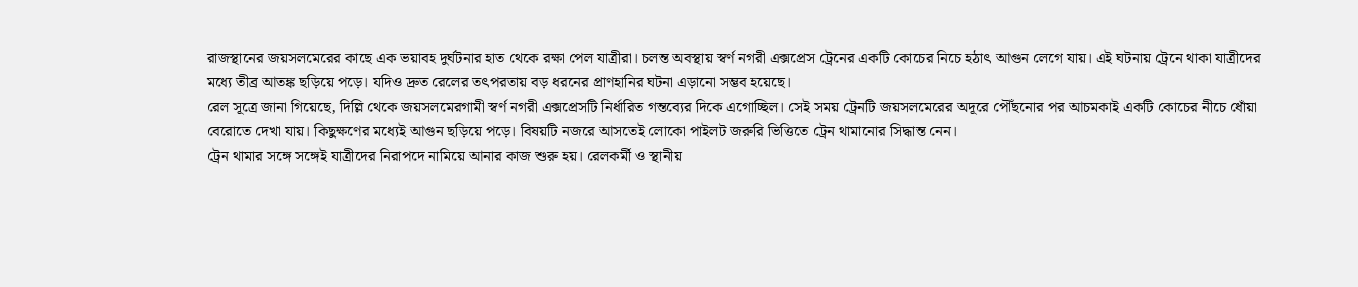রাজস্থানের জয়সলমেরের কাছে এক ভয়াবহ দুর্ঘটনার হাত থেকে রক্ষা পেল যাত্রীরা। চলন্ত অবস্থায় স্বর্ণ নগরী এক্সপ্রেস ট্রেনের একটি কোচের নিচে হঠাৎ আগুন লেগে যায়। এই ঘটনায় ট্রেনে থাকা যাত্রীদের মধ্যে তীব্র আতঙ্ক ছড়িয়ে পড়ে। যদিও দ্রুত রেলের তৎপরতায় বড় ধরনের প্রাণহানির ঘটনা এড়ানো সম্ভব হয়েছে।
রেল সূত্রে জানা গিয়েছে, দিল্লি থেকে জয়সলমেরগামী স্বর্ণ নগরী এক্সপ্রেসটি নির্ধারিত গন্তব্যের দিকে এগোচ্ছিল। সেই সময় ট্রেনটি জয়সলমেরের অদূরে পৌঁছনোর পর আচমকাই একটি কোচের নীচে ধোঁয়া বেরোতে দেখা যায়। কিছুক্ষণের মধ্যেই আগুন ছড়িয়ে পড়ে। বিষয়টি নজরে আসতেই লোকো পাইলট জরুরি ভিত্তিতে ট্রেন থামানোর সিদ্ধান্ত নেন।
ট্রেন থামার সঙ্গে সঙ্গেই যাত্রীদের নিরাপদে নামিয়ে আনার কাজ শুরু হয়। রেলকর্মী ও স্থানীয়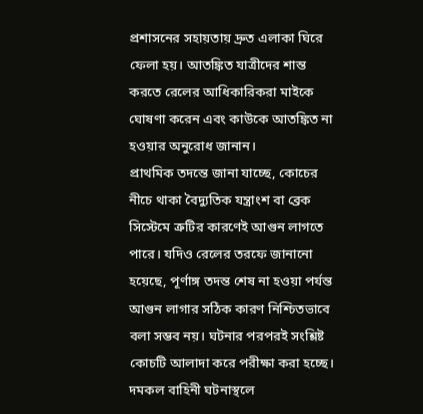প্রশাসনের সহায়তায় দ্রুত এলাকা ঘিরে ফেলা হয়। আতঙ্কিত যাত্রীদের শান্ত করতে রেলের আধিকারিকরা মাইকে ঘোষণা করেন এবং কাউকে আতঙ্কিত না হওয়ার অনুরোধ জানান।
প্রাথমিক তদন্তে জানা যাচ্ছে, কোচের নীচে থাকা বৈদ্যুতিক যন্ত্রাংশ বা ব্রেক সিস্টেমে ত্রুটির কারণেই আগুন লাগতে পারে। যদিও রেলের তরফে জানানো হয়েছে, পূর্ণাঙ্গ তদন্ত শেষ না হওয়া পর্যন্ত আগুন লাগার সঠিক কারণ নিশ্চিতভাবে বলা সম্ভব নয়। ঘটনার পরপরই সংশ্লিষ্ট কোচটি আলাদা করে পরীক্ষা করা হচ্ছে।
দমকল বাহিনী ঘটনাস্থলে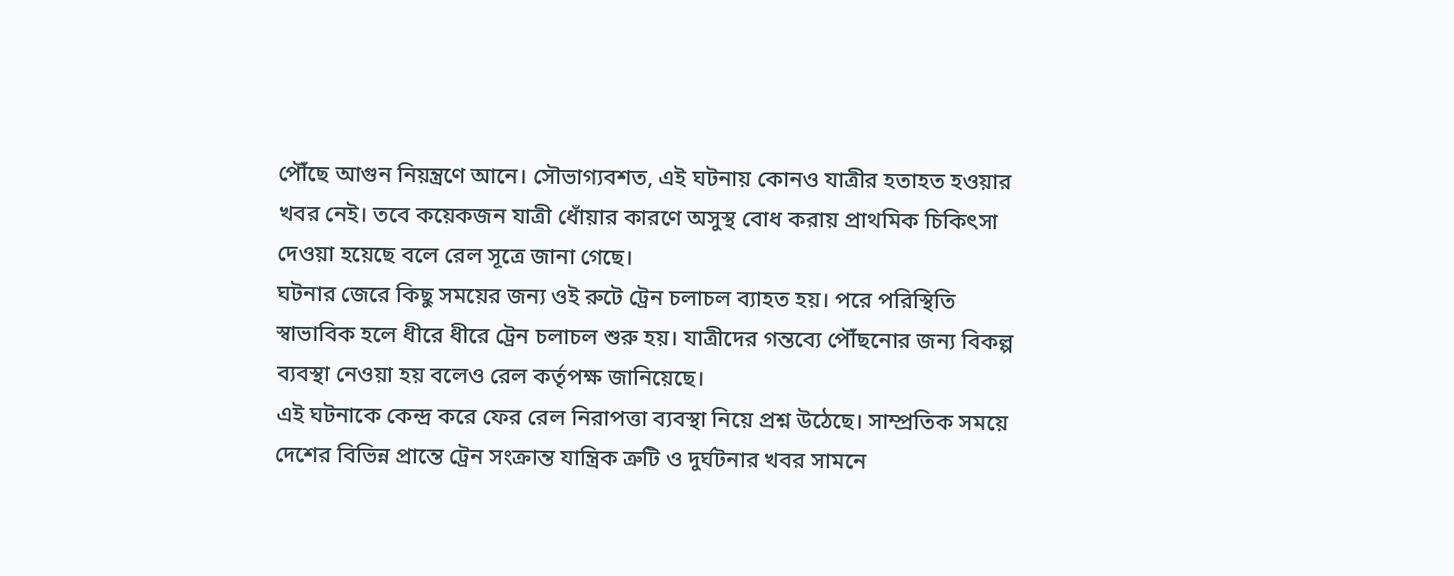পৌঁছে আগুন নিয়ন্ত্রণে আনে। সৌভাগ্যবশত, এই ঘটনায় কোনও যাত্রীর হতাহত হওয়ার খবর নেই। তবে কয়েকজন যাত্রী ধোঁয়ার কারণে অসুস্থ বোধ করায় প্রাথমিক চিকিৎসা দেওয়া হয়েছে বলে রেল সূত্রে জানা গেছে।
ঘটনার জেরে কিছু সময়ের জন্য ওই রুটে ট্রেন চলাচল ব্যাহত হয়। পরে পরিস্থিতি স্বাভাবিক হলে ধীরে ধীরে ট্রেন চলাচল শুরু হয়। যাত্রীদের গন্তব্যে পৌঁছনোর জন্য বিকল্প ব্যবস্থা নেওয়া হয় বলেও রেল কর্তৃপক্ষ জানিয়েছে।
এই ঘটনাকে কেন্দ্র করে ফের রেল নিরাপত্তা ব্যবস্থা নিয়ে প্রশ্ন উঠেছে। সাম্প্রতিক সময়ে দেশের বিভিন্ন প্রান্তে ট্রেন সংক্রান্ত যান্ত্রিক ত্রুটি ও দুর্ঘটনার খবর সামনে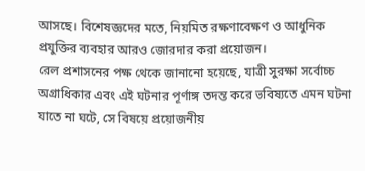আসছে। বিশেষজ্ঞদের মতে, নিয়মিত রক্ষণাবেক্ষণ ও আধুনিক প্রযুক্তির ব্যবহার আরও জোরদার করা প্রয়োজন।
রেল প্রশাসনের পক্ষ থেকে জানানো হয়েছে, যাত্রী সুরক্ষা সর্বোচ্চ অগ্রাধিকার এবং এই ঘটনার পূর্ণাঙ্গ তদন্ত করে ভবিষ্যতে এমন ঘটনা যাতে না ঘটে, সে বিষয়ে প্রয়োজনীয়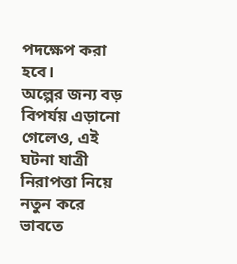পদক্ষেপ করা হবে।
অল্পের জন্য বড় বিপর্যয় এড়ানো গেলেও, এই ঘটনা যাত্রী নিরাপত্তা নিয়ে নতুন করে ভাবতে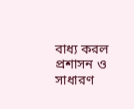বাধ্য করল প্রশাসন ও সাধারণ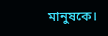মানুষকে।